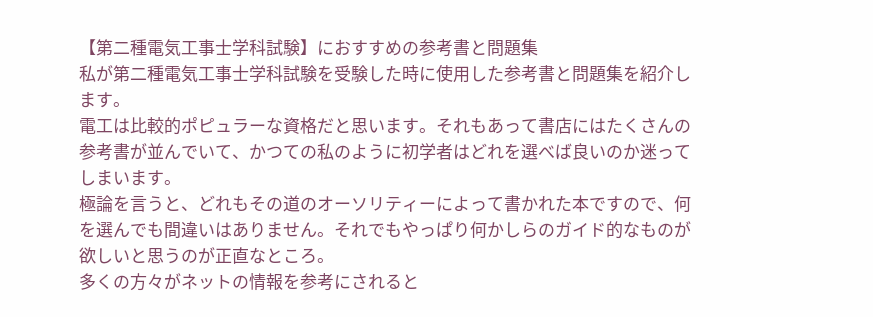【第二種電気工事士学科試験】におすすめの参考書と問題集
私が第二種電気工事士学科試験を受験した時に使用した参考書と問題集を紹介します。
電工は比較的ポピュラーな資格だと思います。それもあって書店にはたくさんの参考書が並んでいて、かつての私のように初学者はどれを選べば良いのか迷ってしまいます。
極論を言うと、どれもその道のオーソリティーによって書かれた本ですので、何を選んでも間違いはありません。それでもやっぱり何かしらのガイド的なものが欲しいと思うのが正直なところ。
多くの方々がネットの情報を参考にされると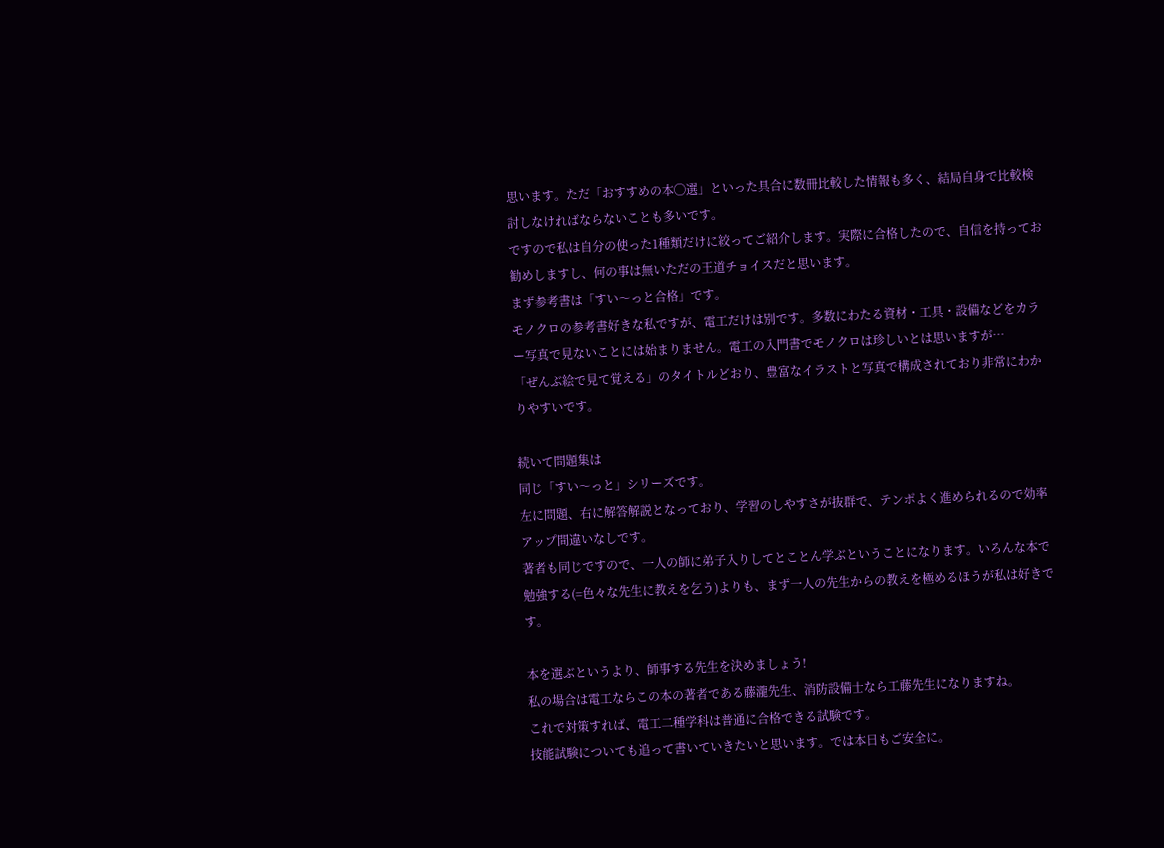思います。ただ「おすすめの本◯選」といった具合に数冊比較した情報も多く、結局自身で比較検討しなければならないことも多いです。
ですので私は自分の使った1種類だけに絞ってご紹介します。実際に合格したので、自信を持ってお勧めしますし、何の事は無いただの王道チョイスだと思います。
まず参考書は「すい〜っと合格」です。
モノクロの参考書好きな私ですが、電工だけは別です。多数にわたる資材・工具・設備などをカラー写真で見ないことには始まりません。電工の入門書でモノクロは珍しいとは思いますが…
「ぜんぶ絵で見て覚える」のタイトルどおり、豊富なイラストと写真で構成されており非常にわかりやすいです。

続いて問題集は
同じ「すい〜っと」シリーズです。
左に問題、右に解答解説となっており、学習のしやすさが抜群で、テンポよく進められるので効率アップ間違いなしです。
著者も同じですので、一人の師に弟子入りしてとことん学ぶということになります。いろんな本で勉強する(=色々な先生に教えを乞う)よりも、まず一人の先生からの教えを極めるほうが私は好きです。

本を選ぶというより、師事する先生を決めましょう!
私の場合は電工ならこの本の著者である藤瀧先生、消防設備士なら工藤先生になりますね。
これで対策すれば、電工二種学科は普通に合格できる試験です。
技能試験についても追って書いていきたいと思います。では本日もご安全に。